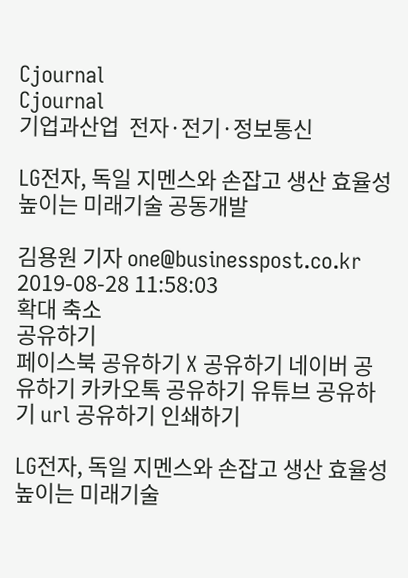Cjournal
Cjournal
기업과산업  전자·전기·정보통신

LG전자, 독일 지멘스와 손잡고 생산 효율성 높이는 미래기술 공동개발

김용원 기자 one@businesspost.co.kr 2019-08-28 11:58:03
확대 축소
공유하기
페이스북 공유하기 X 공유하기 네이버 공유하기 카카오톡 공유하기 유튜브 공유하기 url 공유하기 인쇄하기

LG전자, 독일 지멘스와 손잡고 생산 효율성 높이는 미래기술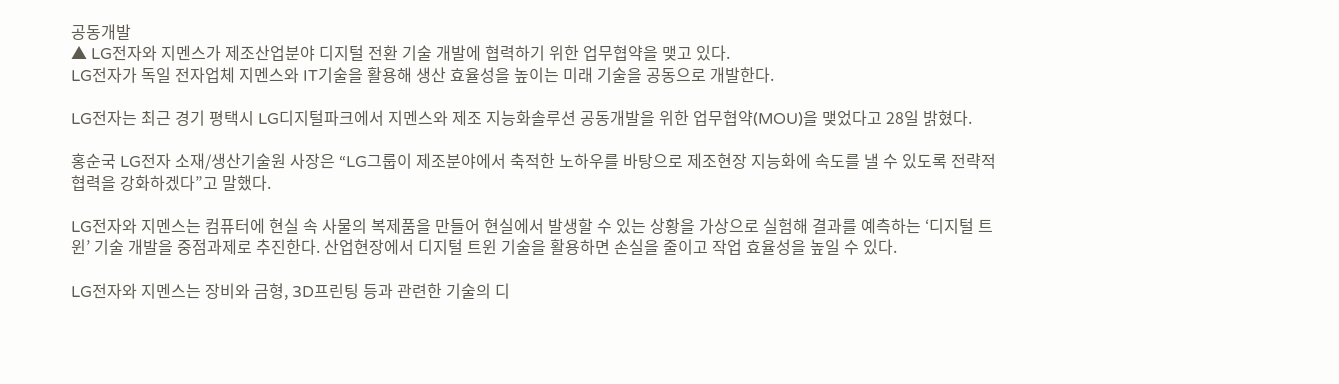공동개발
▲ LG전자와 지멘스가 제조산업분야 디지털 전환 기술 개발에 협력하기 위한 업무협약을 맺고 있다.
LG전자가 독일 전자업체 지멘스와 IT기술을 활용해 생산 효율성을 높이는 미래 기술을 공동으로 개발한다.

LG전자는 최근 경기 평택시 LG디지털파크에서 지멘스와 제조 지능화솔루션 공동개발을 위한 업무협약(MOU)을 맺었다고 28일 밝혔다.

홍순국 LG전자 소재/생산기술원 사장은 “LG그룹이 제조분야에서 축적한 노하우를 바탕으로 제조현장 지능화에 속도를 낼 수 있도록 전략적 협력을 강화하겠다”고 말했다.

LG전자와 지멘스는 컴퓨터에 현실 속 사물의 복제품을 만들어 현실에서 발생할 수 있는 상황을 가상으로 실험해 결과를 예측하는 ‘디지털 트윈’ 기술 개발을 중점과제로 추진한다. 산업현장에서 디지털 트윈 기술을 활용하면 손실을 줄이고 작업 효율성을 높일 수 있다.

LG전자와 지멘스는 장비와 금형, 3D프린팅 등과 관련한 기술의 디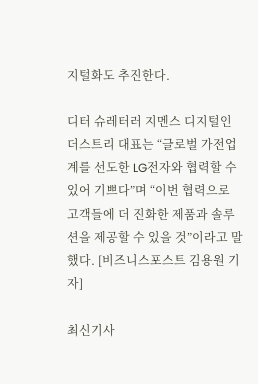지털화도 추진한다.

디터 슈레터러 지멘스 디지털인더스트리 대표는 “글로벌 가전업계를 선도한 LG전자와 협력할 수 있어 기쁘다”며 “이번 협력으로 고객들에 더 진화한 제품과 솔루션을 제공할 수 있을 것”이라고 말했다. [비즈니스포스트 김용원 기자]

최신기사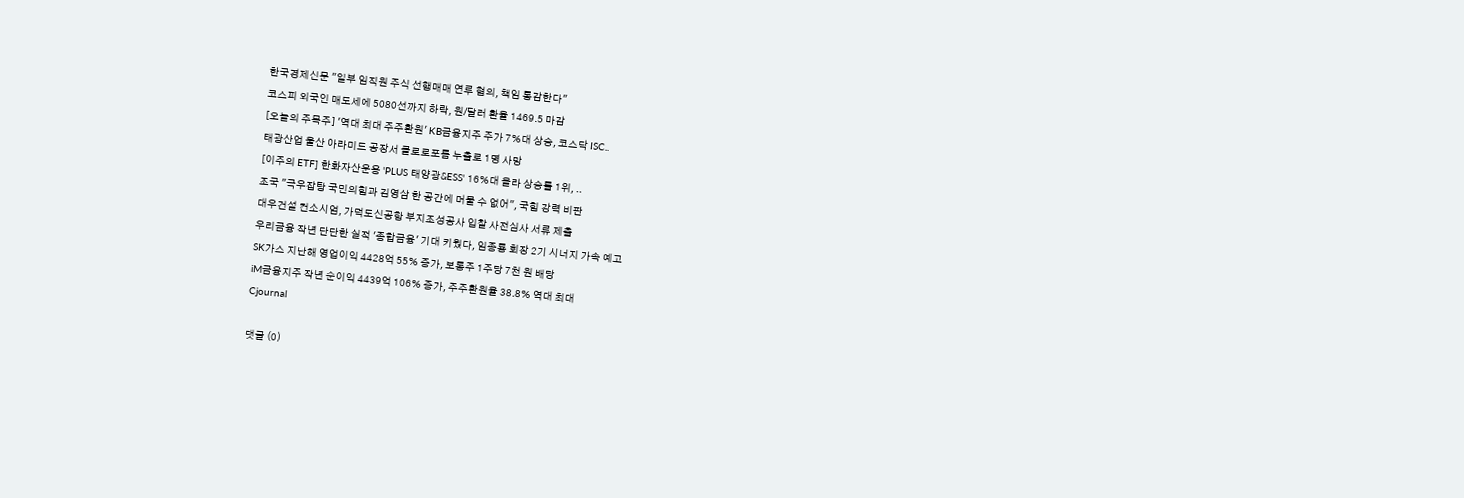한국경제신문 "일부 임직원 주식 선행매매 연루 혐의, 책임 통감한다"
코스피 외국인 매도세에 5080선까지 하락, 원/달러 환율 1469.5 마감
[오늘의 주목주] '역대 최대 주주환원' KB금융지주 주가 7%대 상승, 코스닥 ISC..
태광산업 울산 아라미드 공장서 클로로포름 누출로 1명 사망
[이주의 ETF] 한화자산운용 'PLUS 태양광&ESS' 16%대 올라 상승률 1위, ..
조국 "극우잡탕 국민의힘과 김영삼 한 공간에 머물 수 없어", 국힘 강력 비판
대우건설 컨소시엄, 가덕도신공항 부지조성공사 입찰 사전심사 서류 제출
우리금융 작년 단단한 실적 '종합금융' 기대 키웠다, 임종룡 회장 2기 시너지 가속 예고
SK가스 지난해 영업이익 4428억 55% 증가, 보통주 1주당 7천 원 배당
iM금융지주 작년 순이익 4439억 106% 증가, 주주환원율 38.8% 역대 최대
Cjournal

댓글 (0)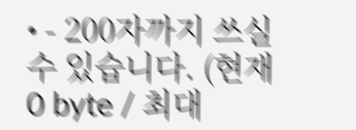• - 200자까지 쓰실 수 있습니다. (현재 0 byte / 최대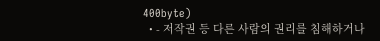400byte)
  • - 저작권 등 다른 사람의 권리를 침해하거나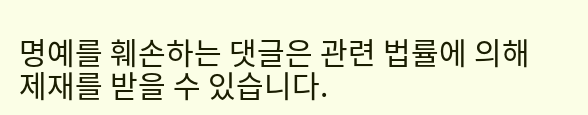명예를 훼손하는 댓글은 관련 법률에 의해 제재를 받을 수 있습니다.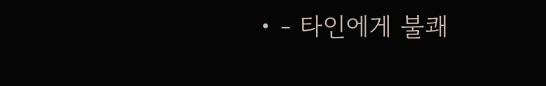• - 타인에게 불쾌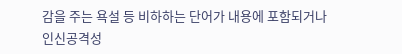감을 주는 욕설 등 비하하는 단어가 내용에 포함되거나 인신공격성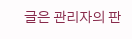글은 관리자의 판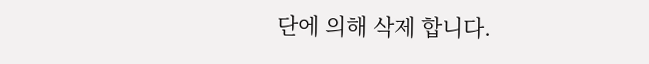단에 의해 삭제 합니다.